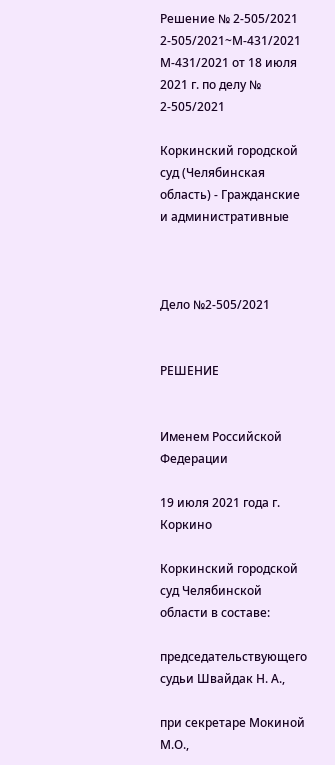Решение № 2-505/2021 2-505/2021~М-431/2021 М-431/2021 от 18 июля 2021 г. по делу № 2-505/2021

Коркинский городской суд (Челябинская область) - Гражданские и административные



Дело №2-505/2021


РЕШЕНИЕ


Именем Российской Федерации

19 июля 2021 года г. Коркино

Коркинский городской суд Челябинской области в составе:

председательствующего судьи Швайдак Н. А.,

при секретаре Мокиной М.О.,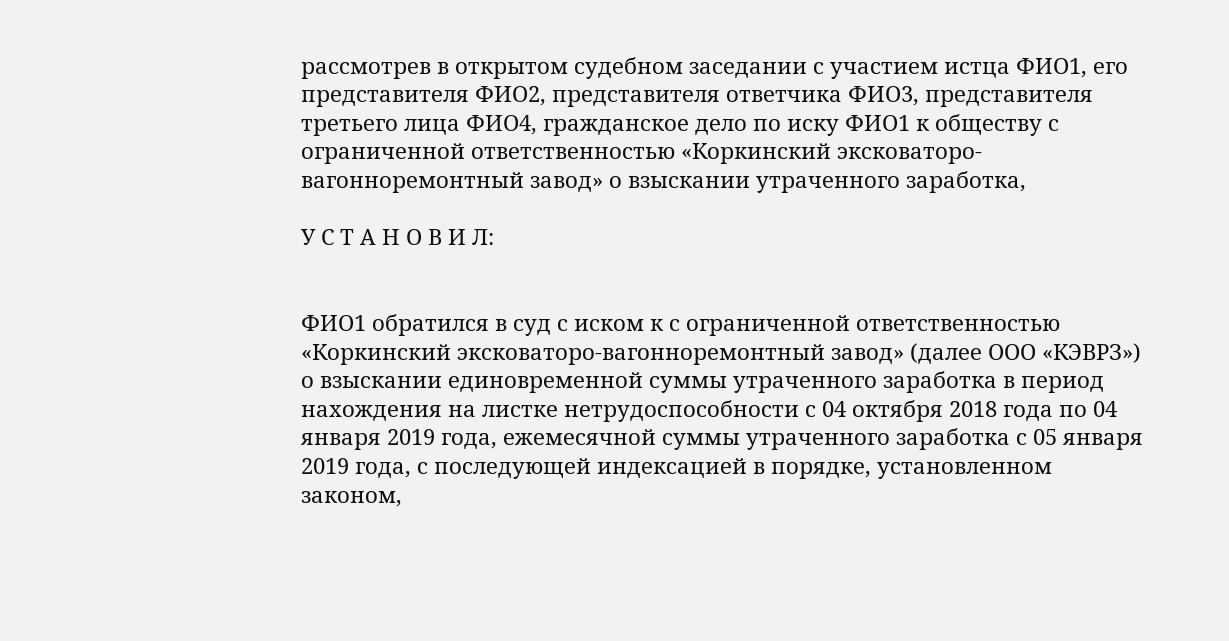рассмотрев в открытом судебном заседании с участием истца ФИО1, его представителя ФИО2, представителя ответчика ФИО3, представителя третьего лица ФИО4, гражданское дело по иску ФИО1 к обществу с ограниченной ответственностью «Коркинский эксковаторо-вагонноремонтный завод» о взыскании утраченного заработка,

У С Т А Н О В И Л:


ФИО1 обратился в суд с иском к с ограниченной ответственностью «Коркинский эксковаторо-вагонноремонтный завод» (далее ООО «КЭВРЗ») о взыскании единовременной суммы утраченного заработка в период нахождения на листке нетрудоспособности с 04 октября 2018 года по 04 января 2019 года, ежемесячной суммы утраченного заработка с 05 января 2019 года, с последующей индексацией в порядке, установленном законом,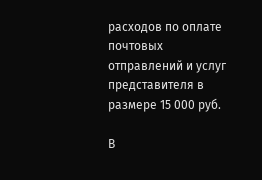расходов по оплате почтовых отправлений и услуг представителя в размере 15 000 руб.

В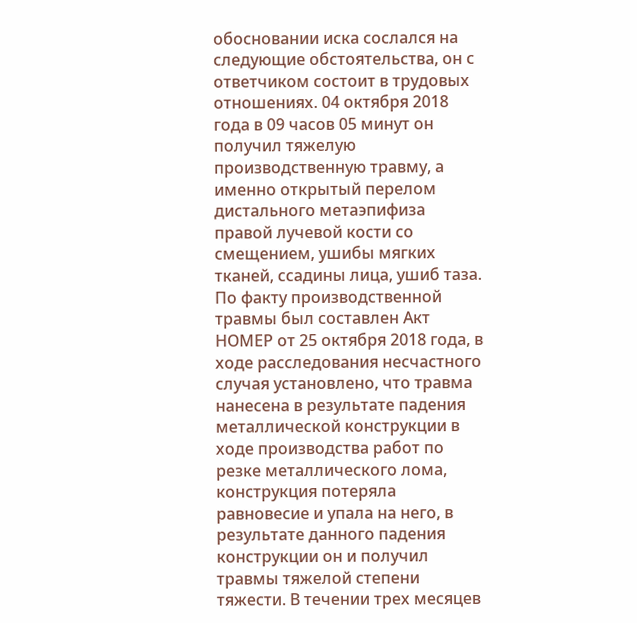обосновании иска сослался на следующие обстоятельства, он с ответчиком состоит в трудовых отношениях. 04 октября 2018 года в 09 часов 05 минут он получил тяжелую производственную травму, а именно открытый перелом дистального метаэпифиза правой лучевой кости со смещением, ушибы мягких тканей, ссадины лица, ушиб таза. По факту производственной травмы был составлен Акт НОМЕР от 25 октября 2018 года, в ходе расследования несчастного случая установлено, что травма нанесена в результате падения металлической конструкции в ходе производства работ по резке металлического лома, конструкция потеряла равновесие и упала на него, в результате данного падения конструкции он и получил травмы тяжелой степени тяжести. В течении трех месяцев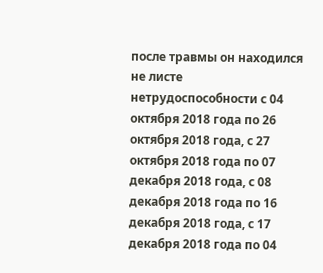после травмы он находился не листе нетрудоспособности с 04 октября 2018 года по 26 октября 2018 года, с 27 октября 2018 года по 07 декабря 2018 года, с 08 декабря 2018 года по 16 декабря 2018 года, с 17 декабря 2018 года по 04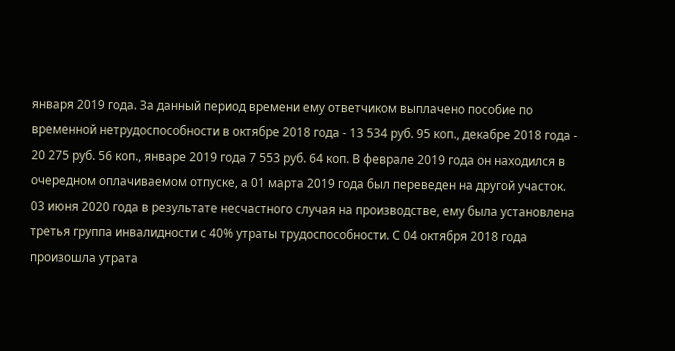января 2019 года. За данный период времени ему ответчиком выплачено пособие по временной нетрудоспособности в октябре 2018 года - 13 534 руб. 95 коп., декабре 2018 года - 20 275 руб. 56 коп., январе 2019 года 7 553 руб. 64 коп. В феврале 2019 года он находился в очередном оплачиваемом отпуске, а 01 марта 2019 года был переведен на другой участок. 03 июня 2020 года в результате несчастного случая на производстве, ему была установлена третья группа инвалидности с 40% утраты трудоспособности. С 04 октября 2018 года произошла утрата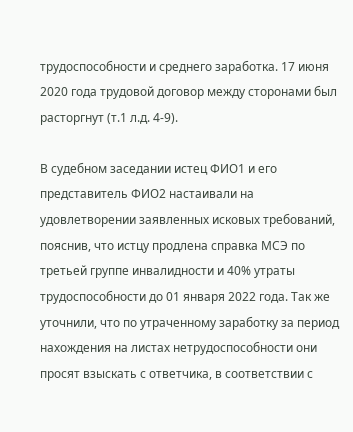трудоспособности и среднего заработка. 17 июня 2020 года трудовой договор между сторонами был расторгнут (т.1 л.д. 4-9).

В судебном заседании истец ФИО1 и его представитель ФИО2 настаивали на удовлетворении заявленных исковых требований, пояснив, что истцу продлена справка МСЭ по третьей группе инвалидности и 40% утраты трудоспособности до 01 января 2022 года. Так же уточнили, что по утраченному заработку за период нахождения на листах нетрудоспособности они просят взыскать с ответчика, в соответствии с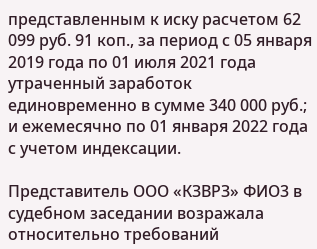представленным к иску расчетом 62 099 руб. 91 коп., за период с 05 января 2019 года по 01 июля 2021 года утраченный заработок единовременно в сумме 340 000 руб.; и ежемесячно по 01 января 2022 года с учетом индексации.

Представитель ООО «КЗВРЗ» ФИО3 в судебном заседании возражала относительно требований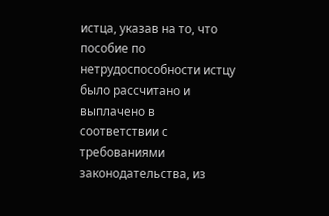истца, указав на то, что пособие по нетрудоспособности истцу было рассчитано и выплачено в соответствии с требованиями законодательства, из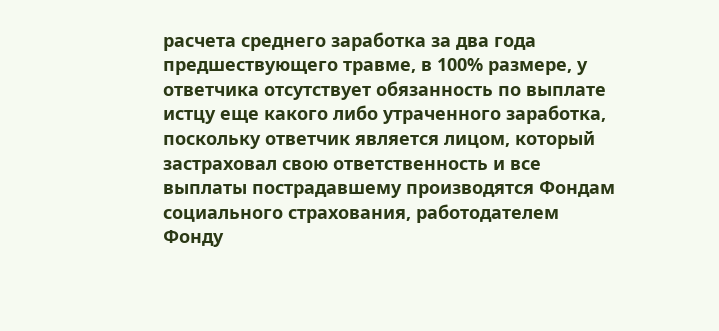расчета среднего заработка за два года предшествующего травме, в 100% размере, у ответчика отсутствует обязанность по выплате истцу еще какого либо утраченного заработка, поскольку ответчик является лицом, который застраховал свою ответственность и все выплаты пострадавшему производятся Фондам социального страхования, работодателем Фонду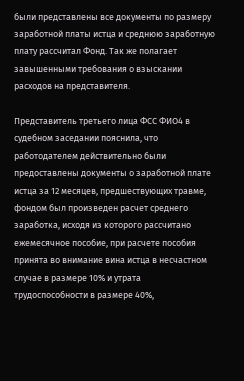были представлены все документы по размеру заработной платы истца и среднюю заработную плату рассчитал Фонд. Так же полагает завышенными требования о взыскании расходов на представителя.

Представитель третьего лица ФСС ФИО4 в судебном заседании пояснила, что работодателем действительно были предоставлены документы о заработной плате истца за 12 месяцев, предшествующих травме, фондом был произведен расчет среднего заработка, исходя из которого рассчитано ежемесячное пособие, при расчете пособия принята во внимание вина истца в несчастном случае в размере 10% и утрата трудоспособности в размере 40%,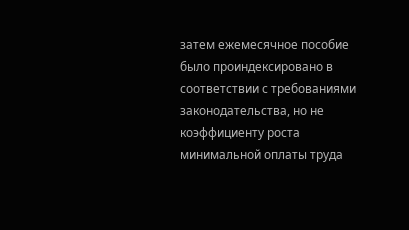затем ежемесячное пособие было проиндексировано в соответствии с требованиями законодательства, но не коэффициенту роста минимальной оплаты труда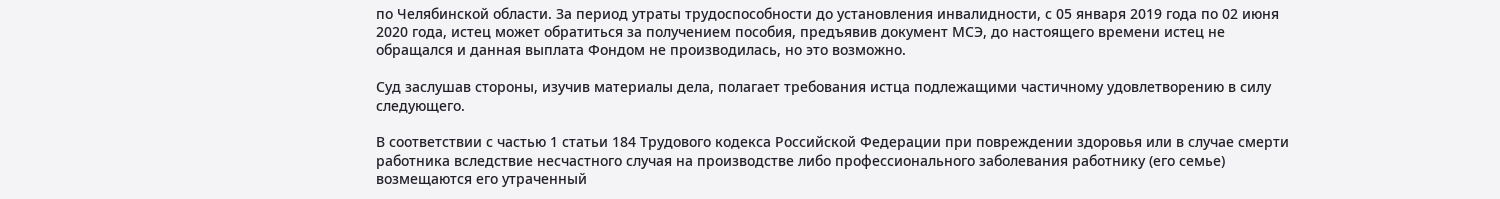по Челябинской области. За период утраты трудоспособности до установления инвалидности, с 05 января 2019 года по 02 июня 2020 года, истец может обратиться за получением пособия, предъявив документ МСЭ, до настоящего времени истец не обращался и данная выплата Фондом не производилась, но это возможно.

Суд заслушав стороны, изучив материалы дела, полагает требования истца подлежащими частичному удовлетворению в силу следующего.

В соответствии с частью 1 статьи 184 Трудового кодекса Российской Федерации при повреждении здоровья или в случае смерти работника вследствие несчастного случая на производстве либо профессионального заболевания работнику (его семье) возмещаются его утраченный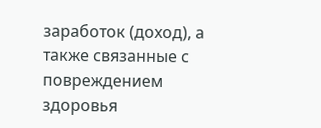заработок (доход), а также связанные с повреждением здоровья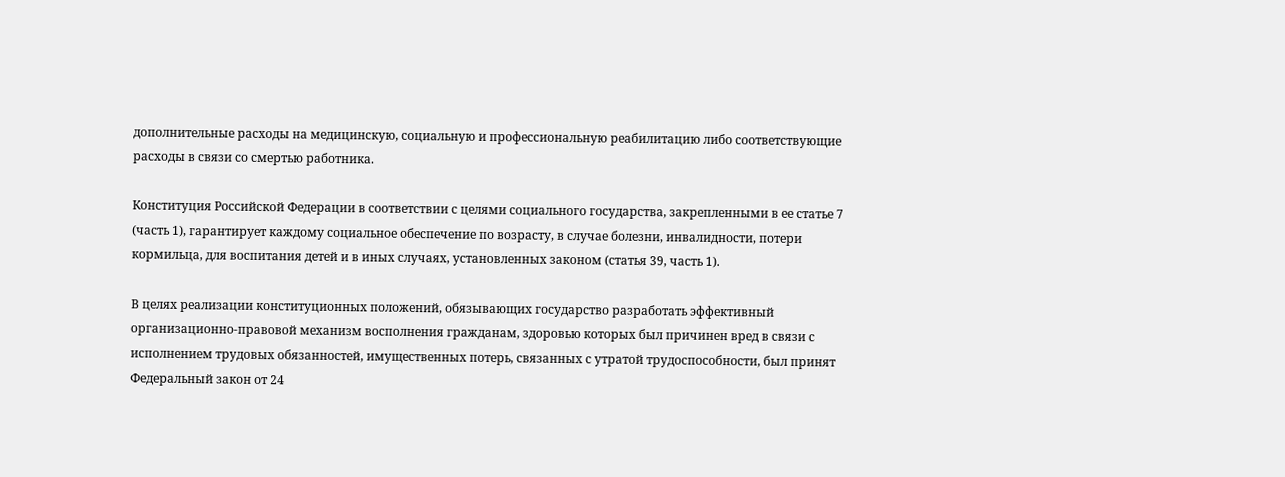дополнительные расходы на медицинскую, социальную и профессиональную реабилитацию либо соответствующие расходы в связи со смертью работника.

Конституция Российской Федерации в соответствии с целями социального государства, закрепленными в ее статье 7 (часть 1), гарантирует каждому социальное обеспечение по возрасту, в случае болезни, инвалидности, потери кормильца, для воспитания детей и в иных случаях, установленных законом (статья 39, часть 1).

В целях реализации конституционных положений, обязывающих государство разработать эффективный организационно-правовой механизм восполнения гражданам, здоровью которых был причинен вред в связи с исполнением трудовых обязанностей, имущественных потерь, связанных с утратой трудоспособности, был принят Федеральный закон от 24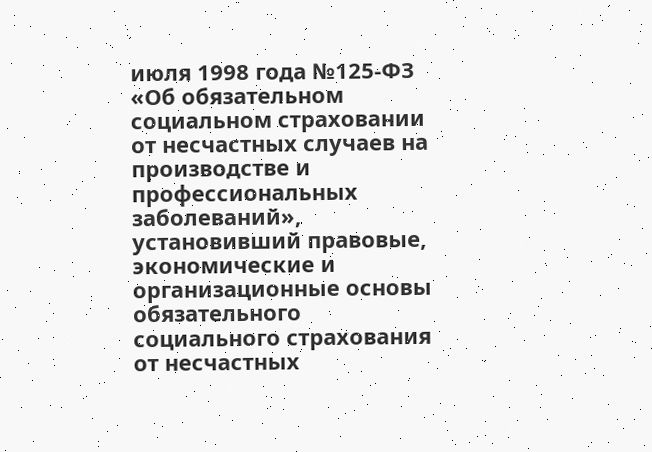июля 1998 года №125-ФЗ «Об обязательном социальном страховании от несчастных случаев на производстве и профессиональных заболеваний», установивший правовые, экономические и организационные основы обязательного социального страхования от несчастных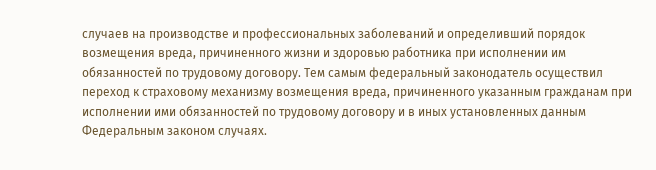случаев на производстве и профессиональных заболеваний и определивший порядок возмещения вреда, причиненного жизни и здоровью работника при исполнении им обязанностей по трудовому договору. Тем самым федеральный законодатель осуществил переход к страховому механизму возмещения вреда, причиненного указанным гражданам при исполнении ими обязанностей по трудовому договору и в иных установленных данным Федеральным законом случаях.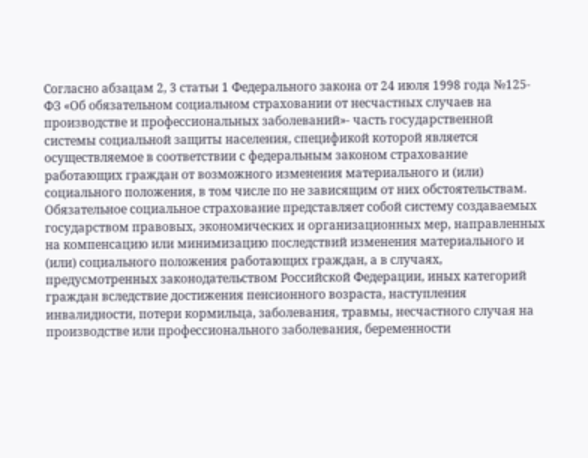Согласно абзацам 2, 3 статьи 1 Федерального закона от 24 июля 1998 года №125-ФЗ «Об обязательном социальном страховании от несчастных случаев на производстве и профессиональных заболеваний»- часть государственной системы социальной защиты населения, спецификой которой является осуществляемое в соответствии с федеральным законом страхование работающих граждан от возможного изменения материального и (или) социального положения, в том числе по не зависящим от них обстоятельствам. Обязательное социальное страхование представляет собой систему создаваемых государством правовых, экономических и организационных мер, направленных на компенсацию или минимизацию последствий изменения материального и (или) социального положения работающих граждан, а в случаях, предусмотренных законодательством Российской Федерации, иных категорий граждан вследствие достижения пенсионного возраста, наступления инвалидности, потери кормильца, заболевания, травмы, несчастного случая на производстве или профессионального заболевания, беременности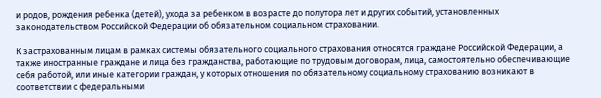и родов, рождения ребенка (детей), ухода за ребенком в возрасте до полутора лет и других событий, установленных законодательством Российской Федерации об обязательном социальном страховании.

К застрахованным лицам в рамках системы обязательного социального страхования относятся граждане Российской Федерации, а также иностранные граждане и лица без гражданства, работающие по трудовым договорам, лица, самостоятельно обеспечивающие себя работой, или иные категории граждан, у которых отношения по обязательному социальному страхованию возникают в соответствии с федеральными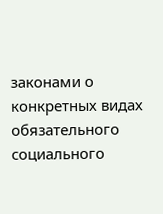законами о конкретных видах обязательного социального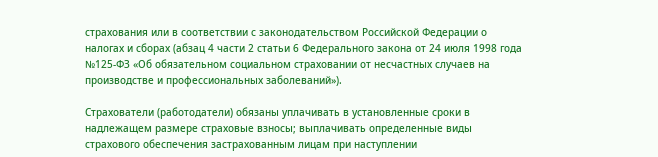страхования или в соответствии с законодательством Российской Федерации о налогах и сборах (абзац 4 части 2 статьи 6 Федерального закона от 24 июля 1998 года №125-ФЗ «Об обязательном социальном страховании от несчастных случаев на производстве и профессиональных заболеваний»).

Страхователи (работодатели) обязаны уплачивать в установленные сроки в надлежащем размере страховые взносы; выплачивать определенные виды страхового обеспечения застрахованным лицам при наступлении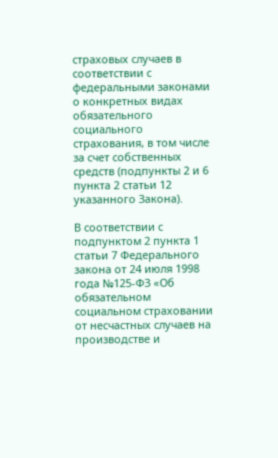страховых случаев в соответствии с федеральными законами о конкретных видах обязательного социального страхования, в том числе за счет собственных средств (подпункты 2 и 6 пункта 2 статьи 12 указанного Закона).

В соответствии с подпунктом 2 пункта 1 статьи 7 Федерального закона от 24 июля 1998 года №125-ФЗ «Об обязательном социальном страховании от несчастных случаев на производстве и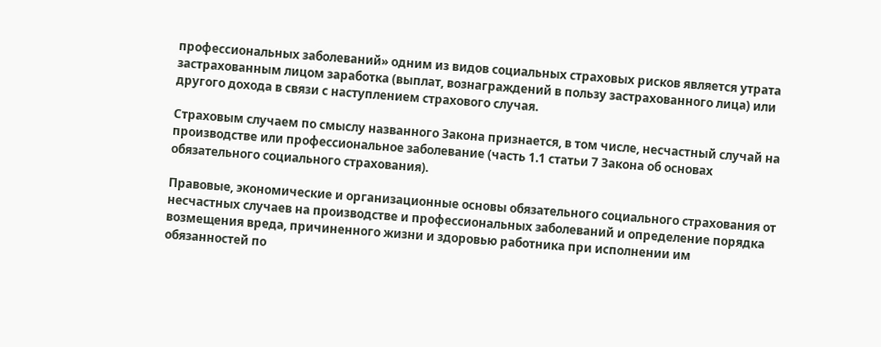профессиональных заболеваний» одним из видов социальных страховых рисков является утрата застрахованным лицом заработка (выплат, вознаграждений в пользу застрахованного лица) или другого дохода в связи с наступлением страхового случая.

Страховым случаем по смыслу названного Закона признается, в том числе, несчастный случай на производстве или профессиональное заболевание (часть 1.1 статьи 7 Закона об основах обязательного социального страхования).

Правовые, экономические и организационные основы обязательного социального страхования от несчастных случаев на производстве и профессиональных заболеваний и определение порядка возмещения вреда, причиненного жизни и здоровью работника при исполнении им обязанностей по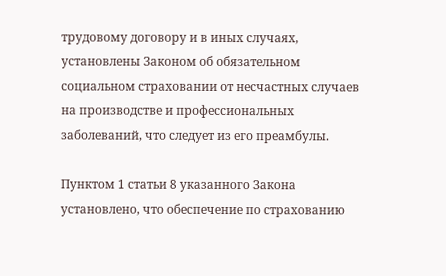трудовому договору и в иных случаях, установлены Законом об обязательном социальном страховании от несчастных случаев на производстве и профессиональных заболеваний, что следует из его преамбулы.

Пунктом 1 статьи 8 указанного Закона установлено, что обеспечение по страхованию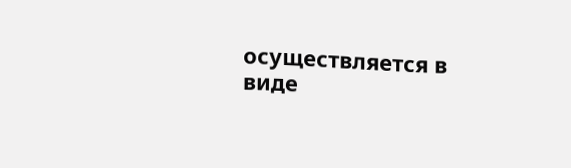осуществляется в виде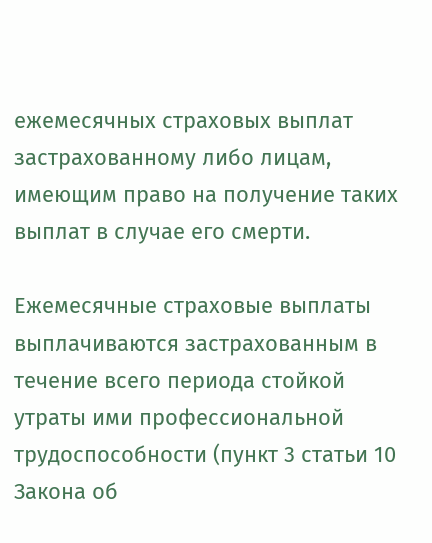ежемесячных страховых выплат застрахованному либо лицам, имеющим право на получение таких выплат в случае его смерти.

Ежемесячные страховые выплаты выплачиваются застрахованным в течение всего периода стойкой утраты ими профессиональной трудоспособности (пункт 3 статьи 10 Закона об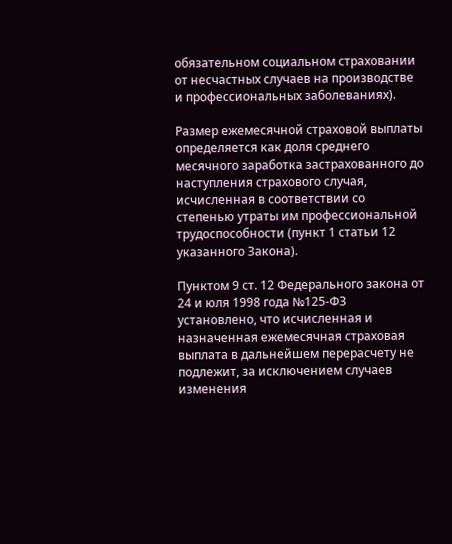обязательном социальном страховании от несчастных случаев на производстве и профессиональных заболеваниях).

Размер ежемесячной страховой выплаты определяется как доля среднего месячного заработка застрахованного до наступления страхового случая, исчисленная в соответствии со степенью утраты им профессиональной трудоспособности (пункт 1 статьи 12 указанного Закона).

Пунктом 9 ст. 12 Федерального закона от 24 и юля 1998 года №125-ФЗ установлено, что исчисленная и назначенная ежемесячная страховая выплата в дальнейшем перерасчету не подлежит, за исключением случаев изменения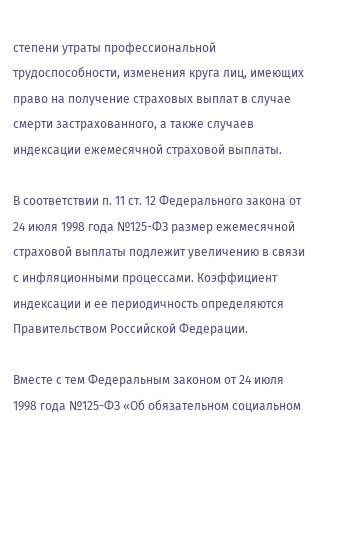степени утраты профессиональной трудоспособности, изменения круга лиц, имеющих право на получение страховых выплат в случае смерти застрахованного, а также случаев индексации ежемесячной страховой выплаты.

В соответствии п. 11 ст. 12 Федерального закона от 24 июля 1998 года №125-ФЗ размер ежемесячной страховой выплаты подлежит увеличению в связи с инфляционными процессами. Коэффициент индексации и ее периодичность определяются Правительством Российской Федерации.

Вместе с тем Федеральным законом от 24 июля 1998 года №125-ФЗ «Об обязательном социальном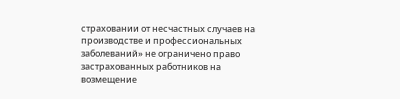страховании от несчастных случаев на производстве и профессиональных заболеваний» не ограничено право застрахованных работников на возмещение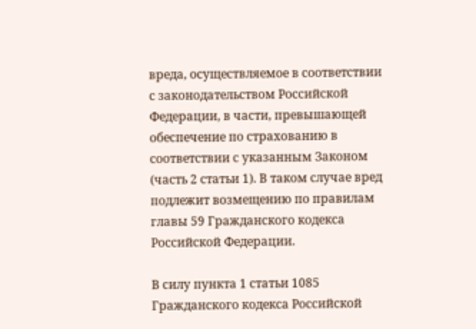вреда, осуществляемое в соответствии с законодательством Российской Федерации, в части, превышающей обеспечение по страхованию в соответствии с указанным Законом (часть 2 статьи 1). В таком случае вред подлежит возмещению по правилам главы 59 Гражданского кодекса Российской Федерации.

В силу пункта 1 статьи 1085 Гражданского кодекса Российской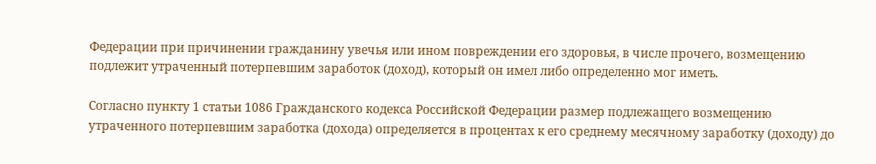Федерации при причинении гражданину увечья или ином повреждении его здоровья, в числе прочего, возмещению подлежит утраченный потерпевшим заработок (доход), который он имел либо определенно мог иметь.

Согласно пункту 1 статьи 1086 Гражданского кодекса Российской Федерации размер подлежащего возмещению утраченного потерпевшим заработка (дохода) определяется в процентах к его среднему месячному заработку (доходу) до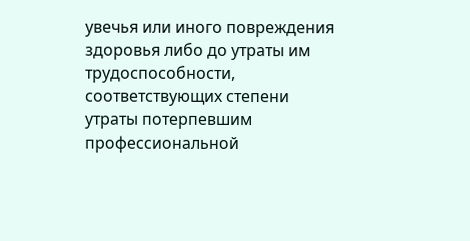увечья или иного повреждения здоровья либо до утраты им трудоспособности, соответствующих степени утраты потерпевшим профессиональной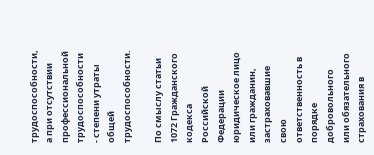трудоспособности, а при отсутствии профессиональной трудоспособности - степени утраты общей трудоспособности.

По смыслу статьи 1072 Гражданского кодекса Российской Федерации юридическое лицо или гражданин, застраховавшие свою ответственность в порядке добровольного или обязательного страхования в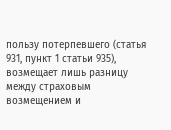пользу потерпевшего (статья 931, пункт 1 статьи 935), возмещает лишь разницу между страховым возмещением и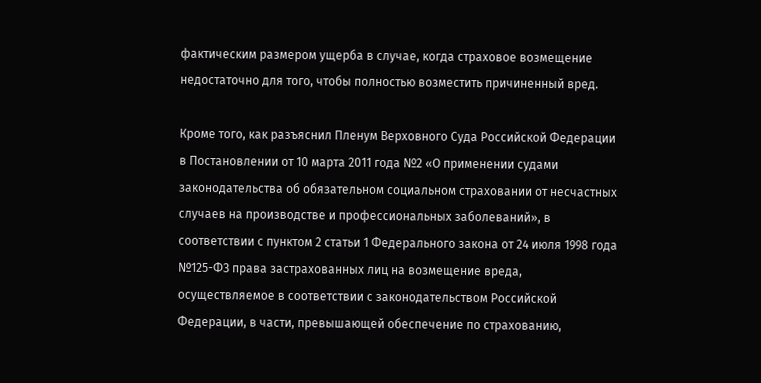фактическим размером ущерба в случае, когда страховое возмещение недостаточно для того, чтобы полностью возместить причиненный вред.

Кроме того, как разъяснил Пленум Верховного Суда Российской Федерации в Постановлении от 10 марта 2011 года №2 «О применении судами законодательства об обязательном социальном страховании от несчастных случаев на производстве и профессиональных заболеваний», в соответствии с пунктом 2 статьи 1 Федерального закона от 24 июля 1998 года №125-ФЗ права застрахованных лиц на возмещение вреда, осуществляемое в соответствии с законодательством Российской Федерации, в части, превышающей обеспечение по страхованию,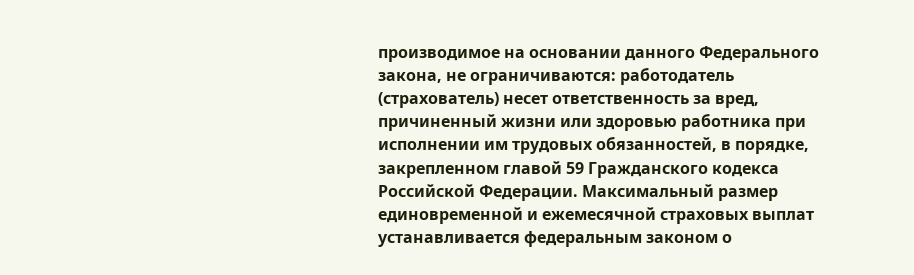производимое на основании данного Федерального закона, не ограничиваются: работодатель (страхователь) несет ответственность за вред, причиненный жизни или здоровью работника при исполнении им трудовых обязанностей, в порядке, закрепленном главой 59 Гражданского кодекса Российской Федерации. Максимальный размер единовременной и ежемесячной страховых выплат устанавливается федеральным законом о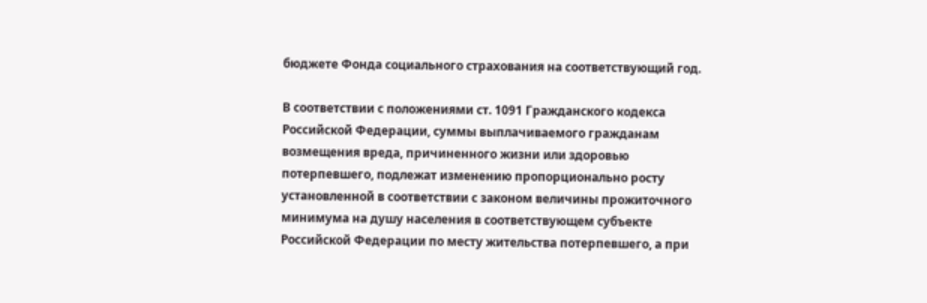бюджете Фонда социального страхования на соответствующий год.

В соответствии с положениями ст. 1091 Гражданского кодекса Российской Федерации, суммы выплачиваемого гражданам возмещения вреда, причиненного жизни или здоровью потерпевшего, подлежат изменению пропорционально росту установленной в соответствии с законом величины прожиточного минимума на душу населения в соответствующем субъекте Российской Федерации по месту жительства потерпевшего, а при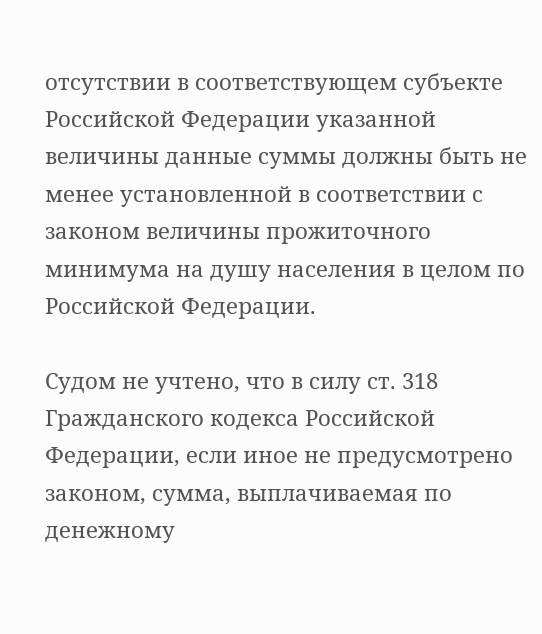отсутствии в соответствующем субъекте Российской Федерации указанной величины данные суммы должны быть не менее установленной в соответствии с законом величины прожиточного минимума на душу населения в целом по Российской Федерации.

Судом не учтено, что в силу ст. 318 Гражданского кодекса Российской Федерации, если иное не предусмотрено законом, сумма, выплачиваемая по денежному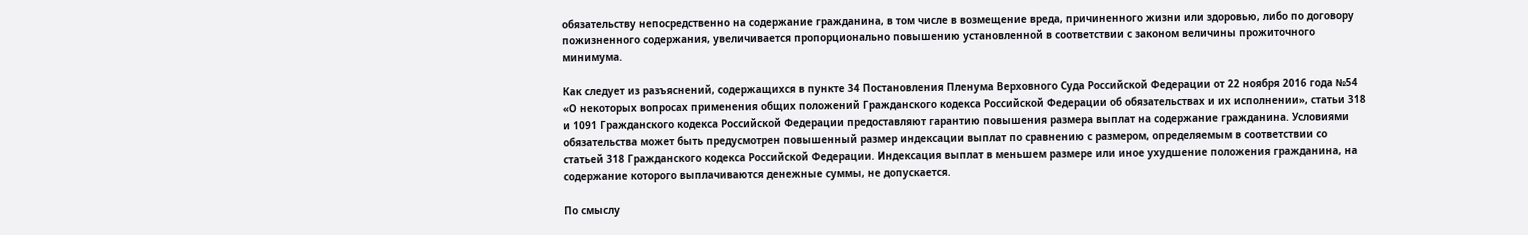обязательству непосредственно на содержание гражданина, в том числе в возмещение вреда, причиненного жизни или здоровью, либо по договору пожизненного содержания, увеличивается пропорционально повышению установленной в соответствии с законом величины прожиточного минимума.

Как следует из разъяснений, содержащихся в пункте 34 Постановления Пленума Верховного Суда Российской Федерации от 22 ноября 2016 года №54 «О некоторых вопросах применения общих положений Гражданского кодекса Российской Федерации об обязательствах и их исполнении», статьи 318 и 1091 Гражданского кодекса Российской Федерации предоставляют гарантию повышения размера выплат на содержание гражданина. Условиями обязательства может быть предусмотрен повышенный размер индексации выплат по сравнению с размером, определяемым в соответствии со статьей 318 Гражданского кодекса Российской Федерации. Индексация выплат в меньшем размере или иное ухудшение положения гражданина, на содержание которого выплачиваются денежные суммы, не допускается.

По смыслу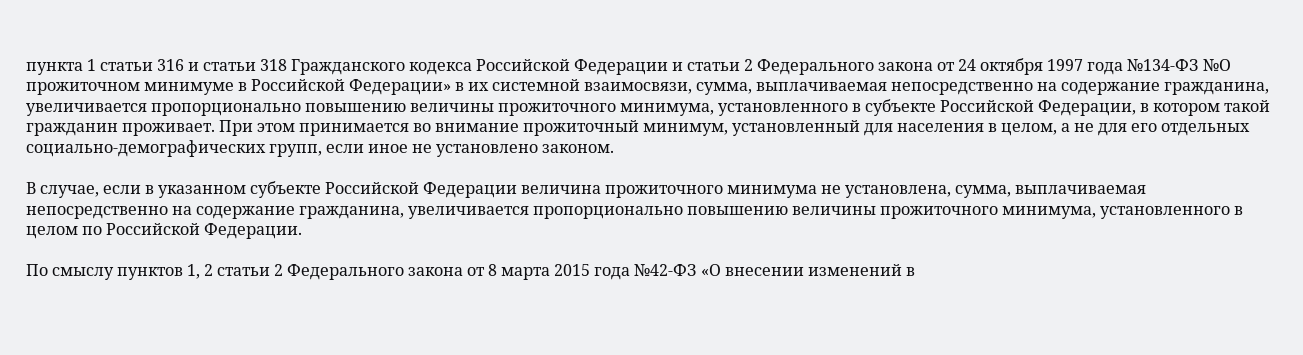пункта 1 статьи 316 и статьи 318 Гражданского кодекса Российской Федерации и статьи 2 Федерального закона от 24 октября 1997 года №134-ФЗ №О прожиточном минимуме в Российской Федерации» в их системной взаимосвязи, сумма, выплачиваемая непосредственно на содержание гражданина, увеличивается пропорционально повышению величины прожиточного минимума, установленного в субъекте Российской Федерации, в котором такой гражданин проживает. При этом принимается во внимание прожиточный минимум, установленный для населения в целом, а не для его отдельных социально-демографических групп, если иное не установлено законом.

В случае, если в указанном субъекте Российской Федерации величина прожиточного минимума не установлена, сумма, выплачиваемая непосредственно на содержание гражданина, увеличивается пропорционально повышению величины прожиточного минимума, установленного в целом по Российской Федерации.

По смыслу пунктов 1, 2 статьи 2 Федерального закона от 8 марта 2015 года №42-ФЗ «О внесении изменений в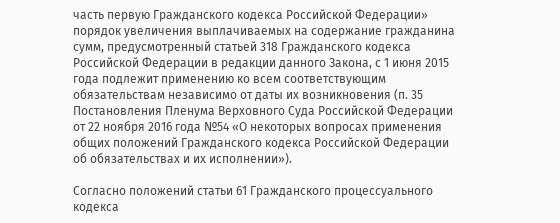часть первую Гражданского кодекса Российской Федерации» порядок увеличения выплачиваемых на содержание гражданина сумм, предусмотренный статьей 318 Гражданского кодекса Российской Федерации в редакции данного Закона, с 1 июня 2015 года подлежит применению ко всем соответствующим обязательствам независимо от даты их возникновения (п. 35 Постановления Пленума Верховного Суда Российской Федерации от 22 ноября 2016 года №54 «О некоторых вопросах применения общих положений Гражданского кодекса Российской Федерации об обязательствах и их исполнении»).

Согласно положений статьи 61 Гражданского процессуального кодекса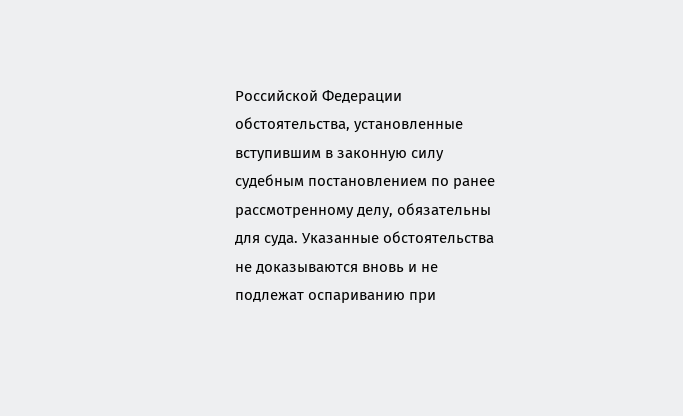Российской Федерации обстоятельства, установленные вступившим в законную силу судебным постановлением по ранее рассмотренному делу, обязательны для суда. Указанные обстоятельства не доказываются вновь и не подлежат оспариванию при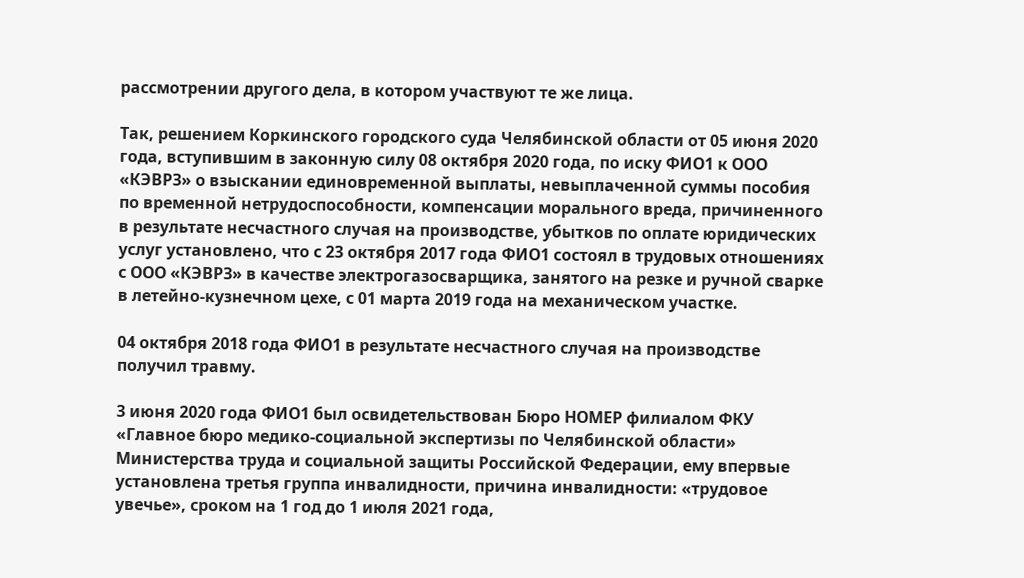рассмотрении другого дела, в котором участвуют те же лица.

Так, решением Коркинского городского суда Челябинской области от 05 июня 2020 года, вступившим в законную силу 08 октября 2020 года, по иску ФИО1 к ООО «КЭВРЗ» о взыскании единовременной выплаты, невыплаченной суммы пособия по временной нетрудоспособности, компенсации морального вреда, причиненного в результате несчастного случая на производстве, убытков по оплате юридических услуг установлено, что с 23 октября 2017 года ФИО1 состоял в трудовых отношениях с ООО «КЭВРЗ» в качестве электрогазосварщика, занятого на резке и ручной сварке в летейно-кузнечном цехе, с 01 марта 2019 года на механическом участке.

04 октября 2018 года ФИО1 в результате несчастного случая на производстве получил травму.

3 июня 2020 года ФИО1 был освидетельствован Бюро НОМЕР филиалом ФКУ «Главное бюро медико-социальной экспертизы по Челябинской области» Министерства труда и социальной защиты Российской Федерации, ему впервые установлена третья группа инвалидности, причина инвалидности: «трудовое увечье», сроком на 1 год до 1 июля 2021 года,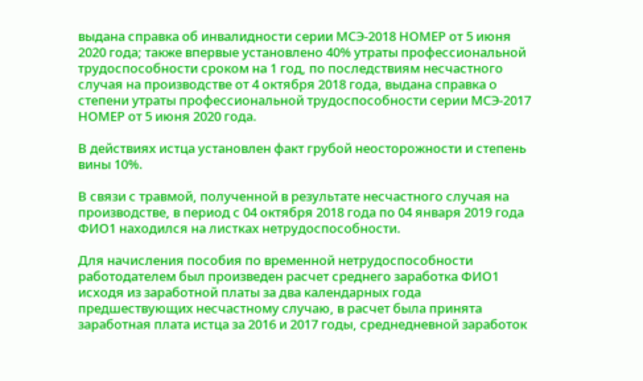выдана справка об инвалидности серии МСЭ-2018 НОМЕР от 5 июня 2020 года; также впервые установлено 40% утраты профессиональной трудоспособности сроком на 1 год, по последствиям несчастного случая на производстве от 4 октября 2018 года, выдана справка о степени утраты профессиональной трудоспособности серии МСЭ-2017 НОМЕР от 5 июня 2020 года.

В действиях истца установлен факт грубой неосторожности и степень вины 10%.

В связи с травмой, полученной в результате несчастного случая на производстве, в период с 04 октября 2018 года по 04 января 2019 года ФИО1 находился на листках нетрудоспособности.

Для начисления пособия по временной нетрудоспособности работодателем был произведен расчет среднего заработка ФИО1 исходя из заработной платы за два календарных года предшествующих несчастному случаю, в расчет была принята заработная плата истца за 2016 и 2017 годы, среднедневной заработок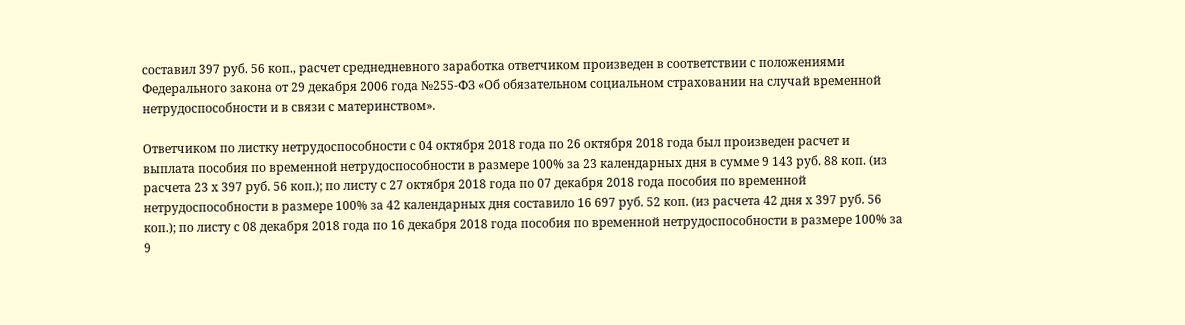составил 397 руб. 56 коп., расчет среднедневного заработка ответчиком произведен в соответствии с положениями Федерального закона от 29 декабря 2006 года №255-ФЗ «Об обязательном социальном страховании на случай временной нетрудоспособности и в связи с материнством».

Ответчиком по листку нетрудоспособности с 04 октября 2018 года по 26 октября 2018 года был произведен расчет и выплата пособия по временной нетрудоспособности в размере 100% за 23 календарных дня в сумме 9 143 руб. 88 коп. (из расчета 23 х 397 руб. 56 коп.); по листу с 27 октября 2018 года по 07 декабря 2018 года пособия по временной нетрудоспособности в размере 100% за 42 календарных дня составило 16 697 руб. 52 коп. (из расчета 42 дня х 397 руб. 56 коп.); по листу с 08 декабря 2018 года по 16 декабря 2018 года пособия по временной нетрудоспособности в размере 100% за 9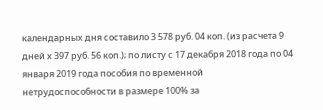календарных дня составило 3 578 руб. 04 коп. (из расчета 9 дней х 397 руб. 56 коп.); по листу с 17 декабря 2018 года по 04 января 2019 года пособия по временной нетрудоспособности в размере 100% за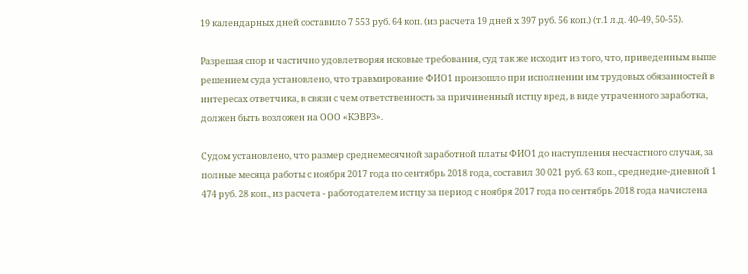19 календарных дней составило 7 553 руб. 64 коп. (из расчета 19 дней х 397 руб. 56 коп.) (т.1 л.д. 40-49, 50-55).

Разрешая спор и частично удовлетворяя исковые требования, суд так же исходит из того, что, приведенным выше решением суда установлено, что травмирование ФИО1 произошло при исполнении им трудовых обязанностей в интересах ответчика, в связи с чем ответственность за причиненный истцу вред, в виде утраченного заработка, должен быть возложен на ООО «КЭВРЗ».

Судом установлено, что размер среднемесячной заработной платы ФИО1 до наступления несчастного случая, за полные месяца работы с ноября 2017 года по сентябрь 2018 года, составил 30 021 руб. 63 коп., среднедне-дневной 1 474 руб. 28 коп., из расчета - работодателем истцу за период с ноября 2017 года по сентябрь 2018 года начислена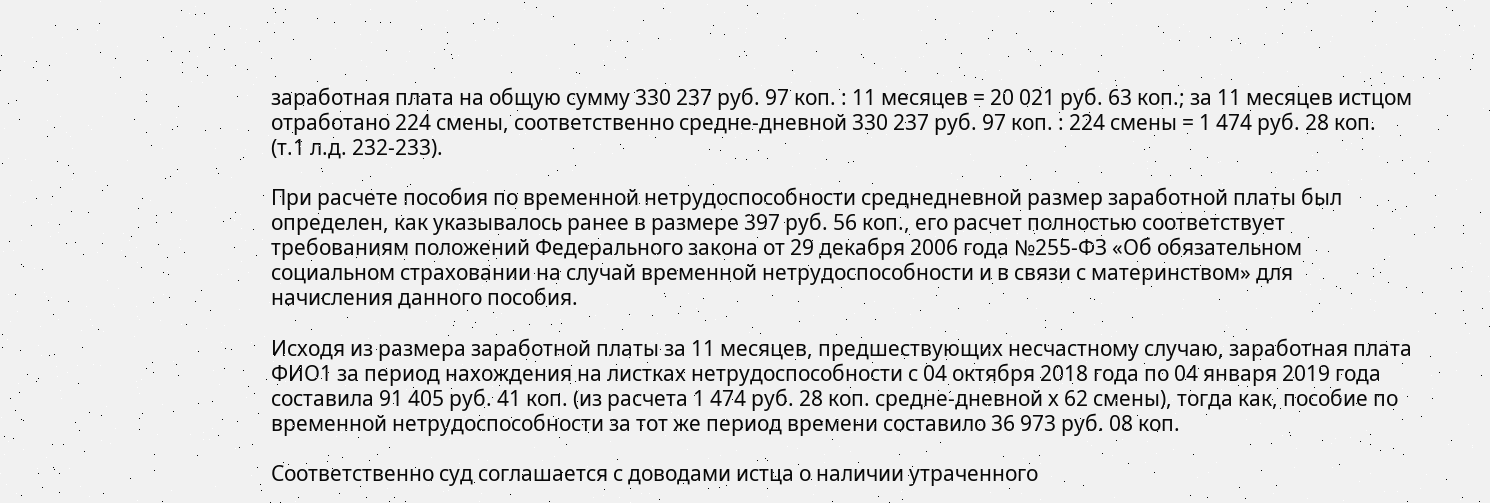заработная плата на общую сумму 330 237 руб. 97 коп. : 11 месяцев = 20 021 руб. 63 коп.; за 11 месяцев истцом отработано 224 смены, соответственно средне-дневной 330 237 руб. 97 коп. : 224 смены = 1 474 руб. 28 коп. (т.1 л.д. 232-233).

При расчете пособия по временной нетрудоспособности среднедневной размер заработной платы был определен, как указывалось ранее в размере 397 руб. 56 коп., его расчет полностью соответствует требованиям положений Федерального закона от 29 декабря 2006 года №255-ФЗ «Об обязательном социальном страховании на случай временной нетрудоспособности и в связи с материнством» для начисления данного пособия.

Исходя из размера заработной платы за 11 месяцев, предшествующих несчастному случаю, заработная плата ФИО1 за период нахождения на листках нетрудоспособности с 04 октября 2018 года по 04 января 2019 года составила 91 405 руб. 41 коп. (из расчета 1 474 руб. 28 коп. средне-дневной х 62 смены), тогда как, пособие по временной нетрудоспособности за тот же период времени составило 36 973 руб. 08 коп.

Соответственно суд соглашается с доводами истца о наличии утраченного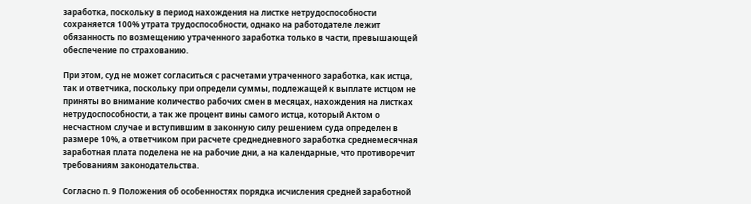заработка, поскольку в период нахождения на листке нетрудоспособности сохраняется 100% утрата трудоспособности, однако на работодателе лежит обязанность по возмещению утраченного заработка только в части, превышающей обеспечение по страхованию.

При этом, суд не может согласиться с расчетами утраченного заработка, как истца, так и ответчика, поскольку при определи суммы, подлежащей к выплате истцом не приняты во внимание количество рабочих смен в месяцах, нахождения на листках нетрудоспособности, а так же процент вины самого истца, который Актом о несчастном случае и вступившим в законную силу решением суда определен в размере 10%, а ответчиком при расчете среднедневного заработка среднемесячная заработная плата поделена не на рабочие дни, а на календарные, что противоречит требованиям законодательства.

Согласно п. 9 Положения об особенностях порядка исчисления средней заработной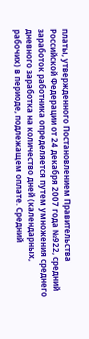платы, утвержденного Постановлением Правительства Российской Федерации от 24 декабря 2007 года №922, средний заработок работника определяется путем умножения среднего дневного заработка на количество дней (календарных, рабочих) в периоде, подлежащем оплате. Средний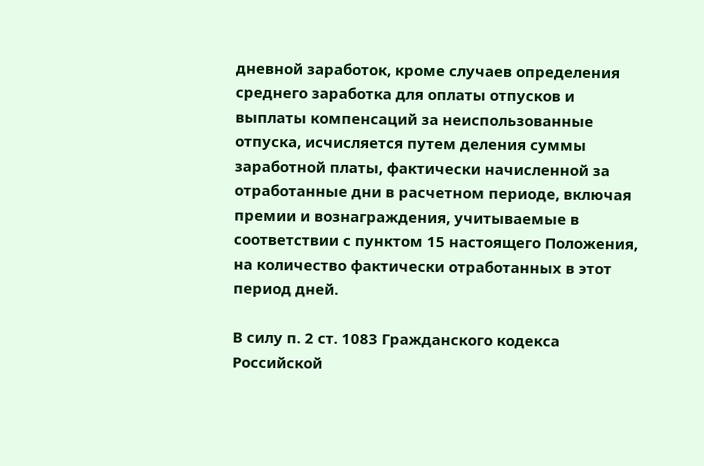дневной заработок, кроме случаев определения среднего заработка для оплаты отпусков и выплаты компенсаций за неиспользованные отпуска, исчисляется путем деления суммы заработной платы, фактически начисленной за отработанные дни в расчетном периоде, включая премии и вознаграждения, учитываемые в соответствии с пунктом 15 настоящего Положения, на количество фактически отработанных в этот период дней.

В силу п. 2 ст. 1083 Гражданского кодекса Российской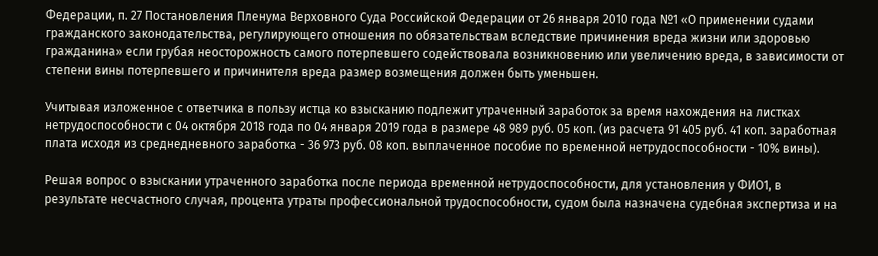Федерации, п. 27 Постановления Пленума Верховного Суда Российской Федерации от 26 января 2010 года №1 «О применении судами гражданского законодательства, регулирующего отношения по обязательствам вследствие причинения вреда жизни или здоровью гражданина» если грубая неосторожность самого потерпевшего содействовала возникновению или увеличению вреда, в зависимости от степени вины потерпевшего и причинителя вреда размер возмещения должен быть уменьшен.

Учитывая изложенное с ответчика в пользу истца ко взысканию подлежит утраченный заработок за время нахождения на листках нетрудоспособности с 04 октября 2018 года по 04 января 2019 года в размере 48 989 руб. 05 коп. (из расчета 91 405 руб. 41 коп. заработная плата исходя из среднедневного заработка - 36 973 руб. 08 коп. выплаченное пособие по временной нетрудоспособности - 10% вины).

Решая вопрос о взыскании утраченного заработка после периода временной нетрудоспособности, для установления у ФИО1, в результате несчастного случая, процента утраты профессиональной трудоспособности, судом была назначена судебная экспертиза и на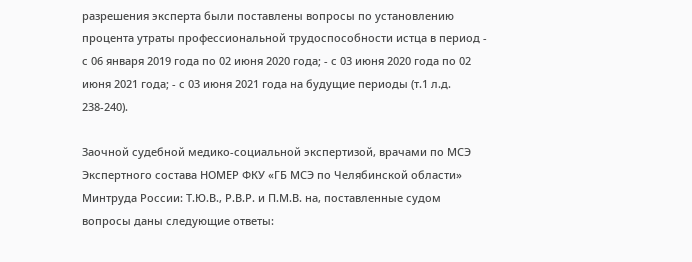разрешения эксперта были поставлены вопросы по установлению процента утраты профессиональной трудоспособности истца в период - с 06 января 2019 года по 02 июня 2020 года; - с 03 июня 2020 года по 02 июня 2021 года; - с 03 июня 2021 года на будущие периоды (т.1 л.д. 238-240).

Заочной судебной медико-социальной экспертизой, врачами по МСЭ Экспертного состава НОМЕР ФКУ «ГБ МСЭ по Челябинской области» Минтруда России: Т.Ю.В., Р.В.Р. и П.М.В. на, поставленные судом вопросы даны следующие ответы: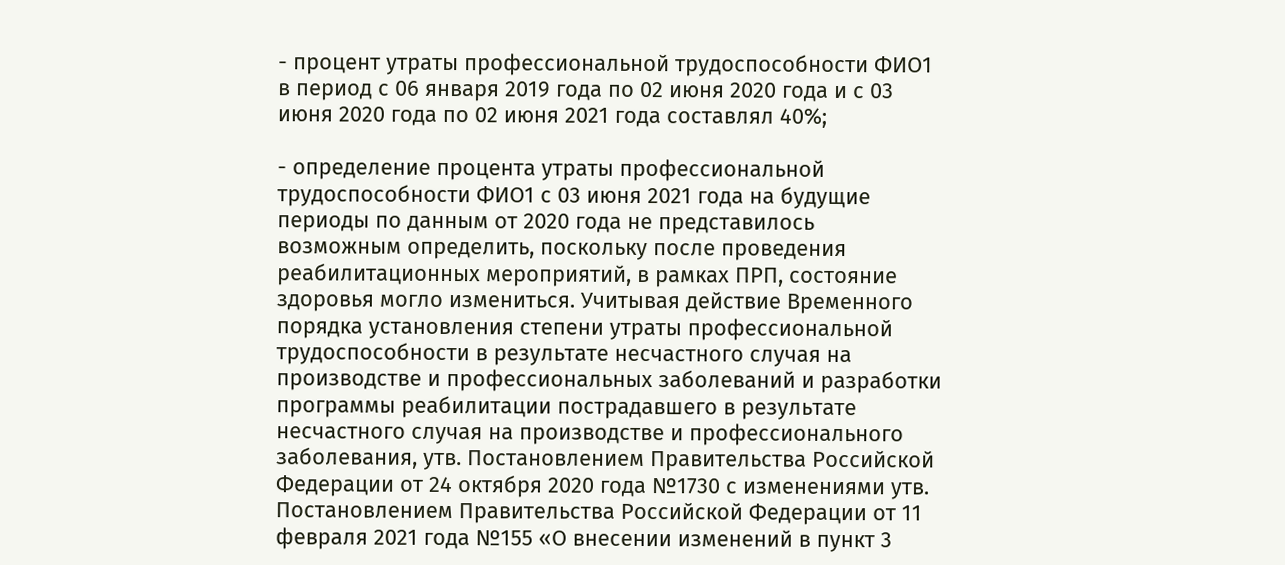- процент утраты профессиональной трудоспособности ФИО1 в период с 06 января 2019 года по 02 июня 2020 года и с 03 июня 2020 года по 02 июня 2021 года составлял 40%;

- определение процента утраты профессиональной трудоспособности ФИО1 с 03 июня 2021 года на будущие периоды по данным от 2020 года не представилось возможным определить, поскольку после проведения реабилитационных мероприятий, в рамках ПРП, состояние здоровья могло измениться. Учитывая действие Временного порядка установления степени утраты профессиональной трудоспособности в результате несчастного случая на производстве и профессиональных заболеваний и разработки программы реабилитации пострадавшего в результате несчастного случая на производстве и профессионального заболевания, утв. Постановлением Правительства Российской Федерации от 24 октября 2020 года №1730 с изменениями утв. Постановлением Правительства Российской Федерации от 11 февраля 2021 года №155 «О внесении изменений в пункт 3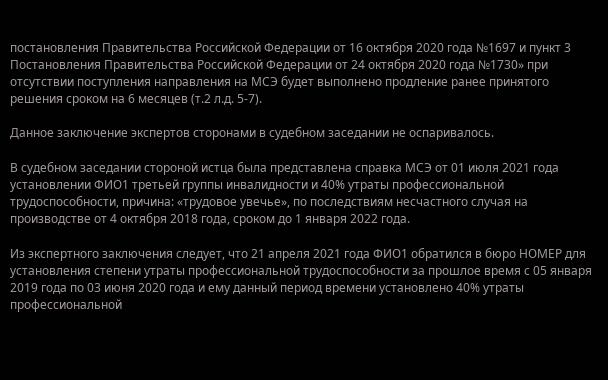постановления Правительства Российской Федерации от 16 октября 2020 года №1697 и пункт 3 Постановления Правительства Российской Федерации от 24 октября 2020 года №1730» при отсутствии поступления направления на МСЭ будет выполнено продление ранее принятого решения сроком на 6 месяцев (т.2 л.д. 5-7).

Данное заключение экспертов сторонами в судебном заседании не оспаривалось.

В судебном заседании стороной истца была представлена справка МСЭ от 01 июля 2021 года установлении ФИО1 третьей группы инвалидности и 40% утраты профессиональной трудоспособности, причина: «трудовое увечье», по последствиям несчастного случая на производстве от 4 октября 2018 года, сроком до 1 января 2022 года.

Из экспертного заключения следует, что 21 апреля 2021 года ФИО1 обратился в бюро НОМЕР для установления степени утраты профессиональной трудоспособности за прошлое время с 05 января 2019 года по 03 июня 2020 года и ему данный период времени установлено 40% утраты профессиональной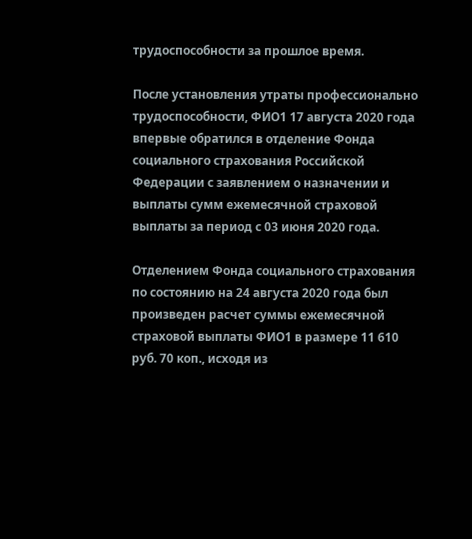трудоспособности за прошлое время.

После установления утраты профессионально трудоспособности, ФИО1 17 августа 2020 года впервые обратился в отделение Фонда социального страхования Российской Федерации с заявлением о назначении и выплаты сумм ежемесячной страховой выплаты за период с 03 июня 2020 года.

Отделением Фонда социального страхования по состоянию на 24 августа 2020 года был произведен расчет суммы ежемесячной страховой выплаты ФИО1 в размере 11 610 руб. 70 коп., исходя из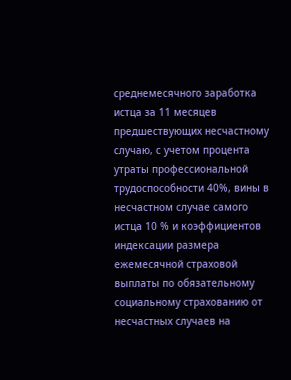среднемесячного заработка истца за 11 месяцев предшествующих несчастному случаю, с учетом процента утраты профессиональной трудоспособности 40%, вины в несчастном случае самого истца 10 % и коэффициентов индексации размера ежемесячной страховой выплаты по обязательному социальному страхованию от несчастных случаев на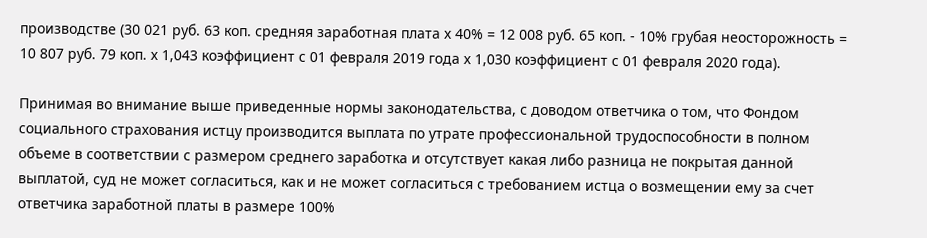производстве (30 021 руб. 63 коп. средняя заработная плата х 40% = 12 008 руб. 65 коп. - 10% грубая неосторожность = 10 807 руб. 79 коп. х 1,043 коэффициент с 01 февраля 2019 года х 1,030 коэффициент с 01 февраля 2020 года).

Принимая во внимание выше приведенные нормы законодательства, с доводом ответчика о том, что Фондом социального страхования истцу производится выплата по утрате профессиональной трудоспособности в полном объеме в соответствии с размером среднего заработка и отсутствует какая либо разница не покрытая данной выплатой, суд не может согласиться, как и не может согласиться с требованием истца о возмещении ему за счет ответчика заработной платы в размере 100%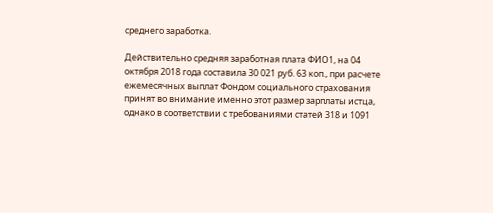среднего заработка.

Действительно средняя заработная плата ФИО1, на 04 октября 2018 года составила 30 021 руб. 63 коп., при расчете ежемесячных выплат Фондом социального страхования принят во внимание именно этот размер зарплаты истца, однако в соответствии с требованиями статей 318 и 1091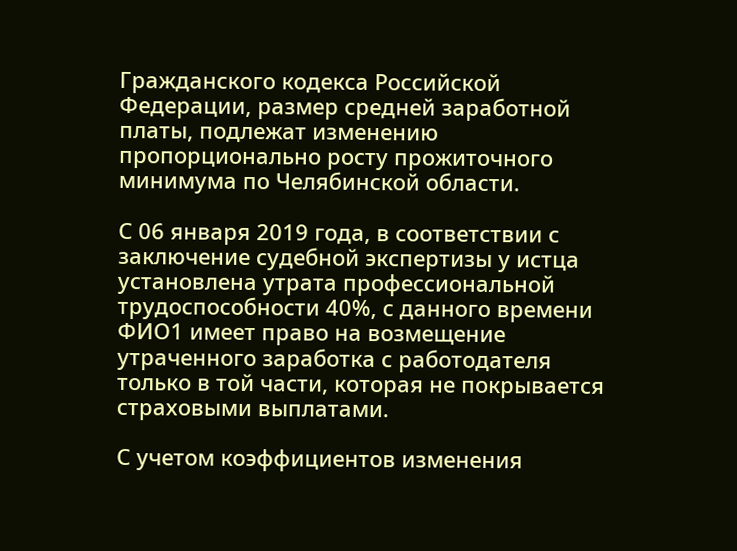Гражданского кодекса Российской Федерации, размер средней заработной платы, подлежат изменению пропорционально росту прожиточного минимума по Челябинской области.

С 06 января 2019 года, в соответствии с заключение судебной экспертизы у истца установлена утрата профессиональной трудоспособности 40%, с данного времени ФИО1 имеет право на возмещение утраченного заработка с работодателя только в той части, которая не покрывается страховыми выплатами.

С учетом коэффициентов изменения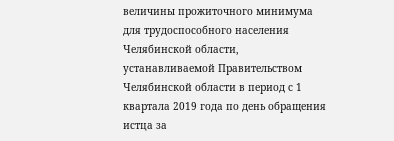величины прожиточного минимума для трудоспособного населения Челябинской области, устанавливаемой Правительством Челябинской области в период с 1 квартала 2019 года по день обращения истца за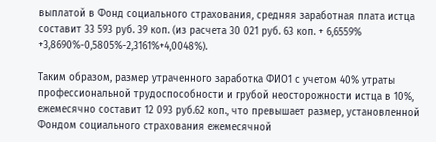выплатой в Фонд социального страхования, средняя заработная плата истца составит 33 593 руб. 39 коп. (из расчета 30 021 руб. 63 коп. + 6,6559% +3,8690%-0,5805%-2,3161%+4,0048%).

Таким образом, размер утраченного заработка ФИО1 с учетом 40% утраты профессиональной трудоспособности и грубой неосторожности истца в 10%, ежемесячно составит 12 093 руб.62 коп., что превышает размер, установленной Фондом социального страхования ежемесячной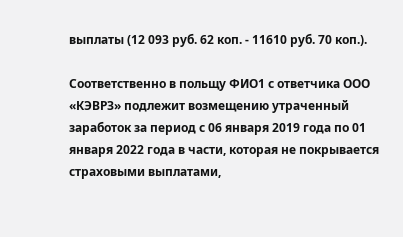выплаты (12 093 руб. 62 коп. - 11610 руб. 70 коп.).

Соответственно в польщу ФИО1 с ответчика ООО «КЭВРЗ» подлежит возмещению утраченный заработок за период с 06 января 2019 года по 01 января 2022 года в части, которая не покрывается страховыми выплатами,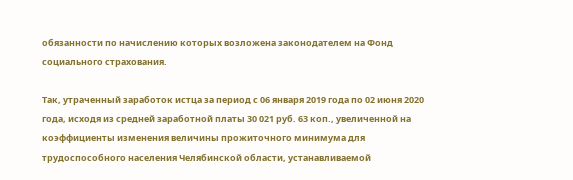обязанности по начислению которых возложена законодателем на Фонд социального страхования.

Так, утраченный заработок истца за период с 06 января 2019 года по 02 июня 2020 года, исходя из средней заработной платы 30 021 руб. 63 коп., увеличенной на коэффициенты изменения величины прожиточного минимума для трудоспособного населения Челябинской области, устанавливаемой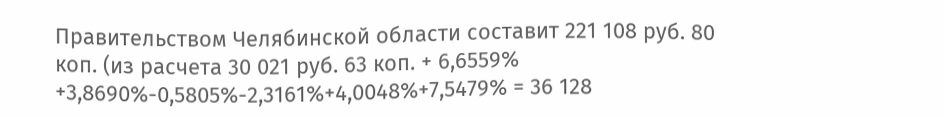Правительством Челябинской области составит 221 108 руб. 80 коп. (из расчета 30 021 руб. 63 коп. + 6,6559% +3,8690%-0,5805%-2,3161%+4,0048%+7,5479% = 36 128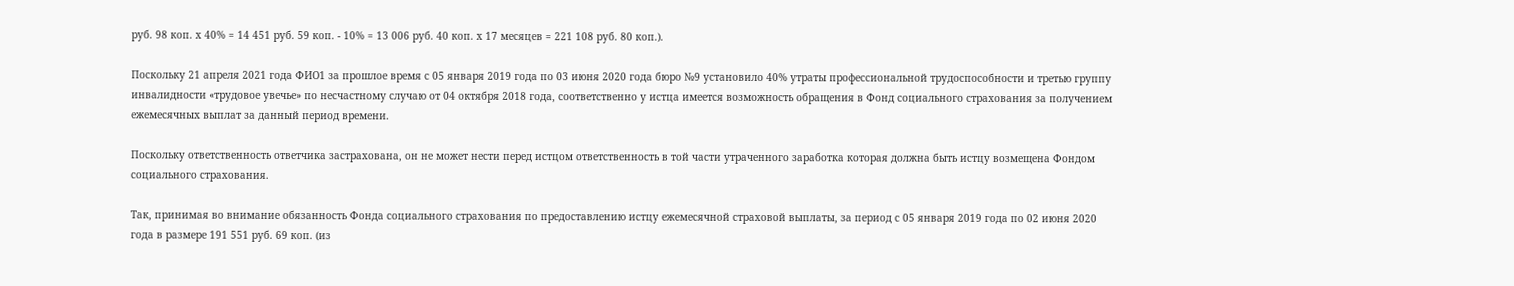руб. 98 коп. х 40% = 14 451 руб. 59 коп. - 10% = 13 006 руб. 40 коп. х 17 месяцев = 221 108 руб. 80 коп.).

Поскольку 21 апреля 2021 года ФИО1 за прошлое время с 05 января 2019 года по 03 июня 2020 года бюро №9 установило 40% утраты профессиональной трудоспособности и третью группу инвалидности «трудовое увечье» по несчастному случаю от 04 октября 2018 года, соответственно у истца имеется возможность обращения в Фонд социального страхования за получением ежемесячных выплат за данный период времени.

Поскольку ответственность ответчика застрахована, он не может нести перед истцом ответственность в той части утраченного заработка которая должна быть истцу возмещена Фондом социального страхования.

Так, принимая во внимание обязанность Фонда социального страхования по предоставлению истцу ежемесячной страховой выплаты, за период с 05 января 2019 года по 02 июня 2020 года в размере 191 551 руб. 69 коп. (из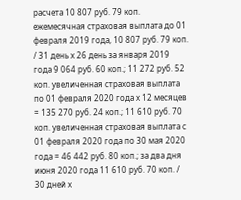расчета 10 807 руб. 79 коп. ежемесячная страховая выплата до 01 февраля 2019 года, 10 807 руб. 79 коп. / 31 день х 26 день за января 2019 года 9 064 руб. 60 коп.; 11 272 руб. 52 коп. увеличенная страховая выплата по 01 февраля 2020 года х 12 месяцев = 135 270 руб. 24 коп.; 11 610 руб. 70 коп. увеличенная страховая выплата с 01 февраля 2020 года по 30 мая 2020 года = 46 442 руб. 80 коп.; за два дня июня 2020 года 11 610 руб. 70 коп. / 30 дней х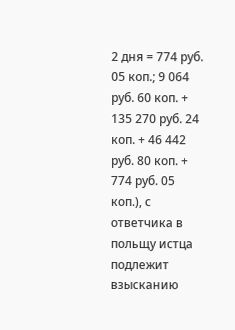2 дня = 774 руб. 05 коп.; 9 064 руб. 60 коп. + 135 270 руб. 24 коп. + 46 442 руб. 80 коп. + 774 руб. 05 коп.), с ответчика в польщу истца подлежит взысканию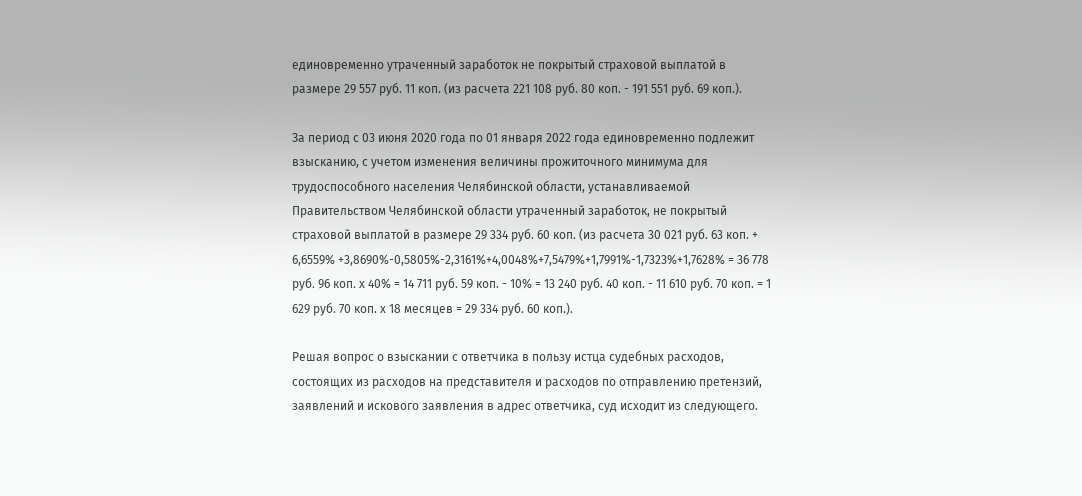единовременно утраченный заработок не покрытый страховой выплатой в размере 29 557 руб. 11 коп. (из расчета 221 108 руб. 80 коп. - 191 551 руб. 69 коп.).

За период с 03 июня 2020 года по 01 января 2022 года единовременно подлежит взысканию, с учетом изменения величины прожиточного минимума для трудоспособного населения Челябинской области, устанавливаемой Правительством Челябинской области утраченный заработок, не покрытый страховой выплатой в размере 29 334 руб. 60 коп. (из расчета 30 021 руб. 63 коп. + 6,6559% +3,8690%-0,5805%-2,3161%+4,0048%+7,5479%+1,7991%-1,7323%+1,7628% = 36 778 руб. 96 коп. х 40% = 14 711 руб. 59 коп. - 10% = 13 240 руб. 40 коп. - 11 610 руб. 70 коп. = 1 629 руб. 70 коп. х 18 месяцев = 29 334 руб. 60 коп.).

Решая вопрос о взыскании с ответчика в пользу истца судебных расходов, состоящих из расходов на представителя и расходов по отправлению претензий, заявлений и искового заявления в адрес ответчика, суд исходит из следующего.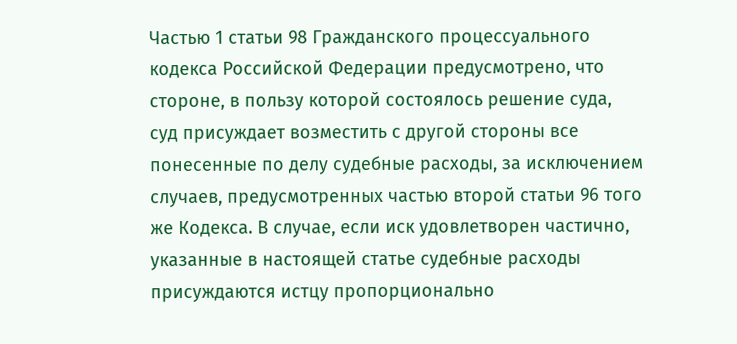Частью 1 статьи 98 Гражданского процессуального кодекса Российской Федерации предусмотрено, что стороне, в пользу которой состоялось решение суда, суд присуждает возместить с другой стороны все понесенные по делу судебные расходы, за исключением случаев, предусмотренных частью второй статьи 96 того же Кодекса. В случае, если иск удовлетворен частично, указанные в настоящей статье судебные расходы присуждаются истцу пропорционально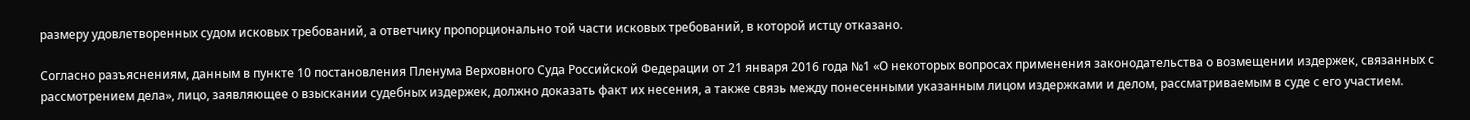размеру удовлетворенных судом исковых требований, а ответчику пропорционально той части исковых требований, в которой истцу отказано.

Согласно разъяснениям, данным в пункте 10 постановления Пленума Верховного Суда Российской Федерации от 21 января 2016 года №1 «О некоторых вопросах применения законодательства о возмещении издержек, связанных с рассмотрением дела», лицо, заявляющее о взыскании судебных издержек, должно доказать факт их несения, а также связь между понесенными указанным лицом издержками и делом, рассматриваемым в суде с его участием.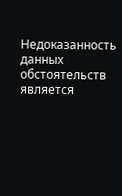Недоказанность данных обстоятельств является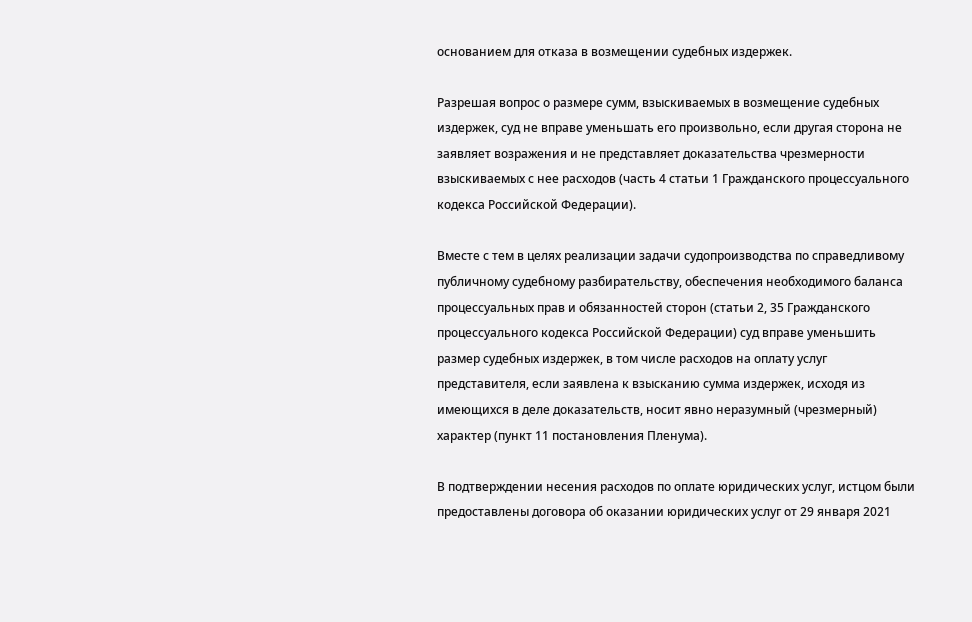основанием для отказа в возмещении судебных издержек.

Разрешая вопрос о размере сумм, взыскиваемых в возмещение судебных издержек, суд не вправе уменьшать его произвольно, если другая сторона не заявляет возражения и не представляет доказательства чрезмерности взыскиваемых с нее расходов (часть 4 статьи 1 Гражданского процессуального кодекса Российской Федерации).

Вместе с тем в целях реализации задачи судопроизводства по справедливому публичному судебному разбирательству, обеспечения необходимого баланса процессуальных прав и обязанностей сторон (статьи 2, 35 Гражданского процессуального кодекса Российской Федерации) суд вправе уменьшить размер судебных издержек, в том числе расходов на оплату услуг представителя, если заявлена к взысканию сумма издержек, исходя из имеющихся в деле доказательств, носит явно неразумный (чрезмерный) характер (пункт 11 постановления Пленума).

В подтверждении несения расходов по оплате юридических услуг, истцом были предоставлены договора об оказании юридических услуг от 29 января 2021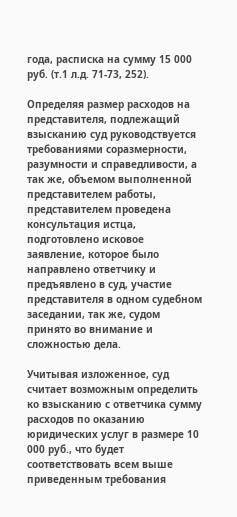года, расписка на сумму 15 000 руб. (т.1 л.д. 71-73, 252).

Определяя размер расходов на представителя, подлежащий взысканию суд руководствуется требованиями соразмерности, разумности и справедливости, а так же, объемом выполненной представителем работы, представителем проведена консультация истца, подготовлено исковое заявление, которое было направлено ответчику и предъявлено в суд, участие представителя в одном судебном заседании, так же, судом принято во внимание и сложностью дела.

Учитывая изложенное, суд считает возможным определить ко взысканию с ответчика сумму расходов по оказанию юридических услуг в размере 10 000 руб., что будет соответствовать всем выше приведенным требования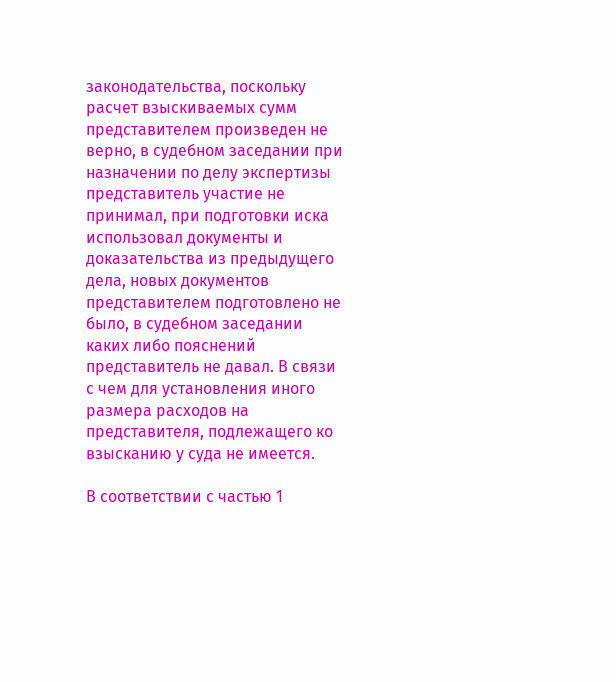законодательства, поскольку расчет взыскиваемых сумм представителем произведен не верно, в судебном заседании при назначении по делу экспертизы представитель участие не принимал, при подготовки иска использовал документы и доказательства из предыдущего дела, новых документов представителем подготовлено не было, в судебном заседании каких либо пояснений представитель не давал. В связи с чем для установления иного размера расходов на представителя, подлежащего ко взысканию у суда не имеется.

В соответствии с частью 1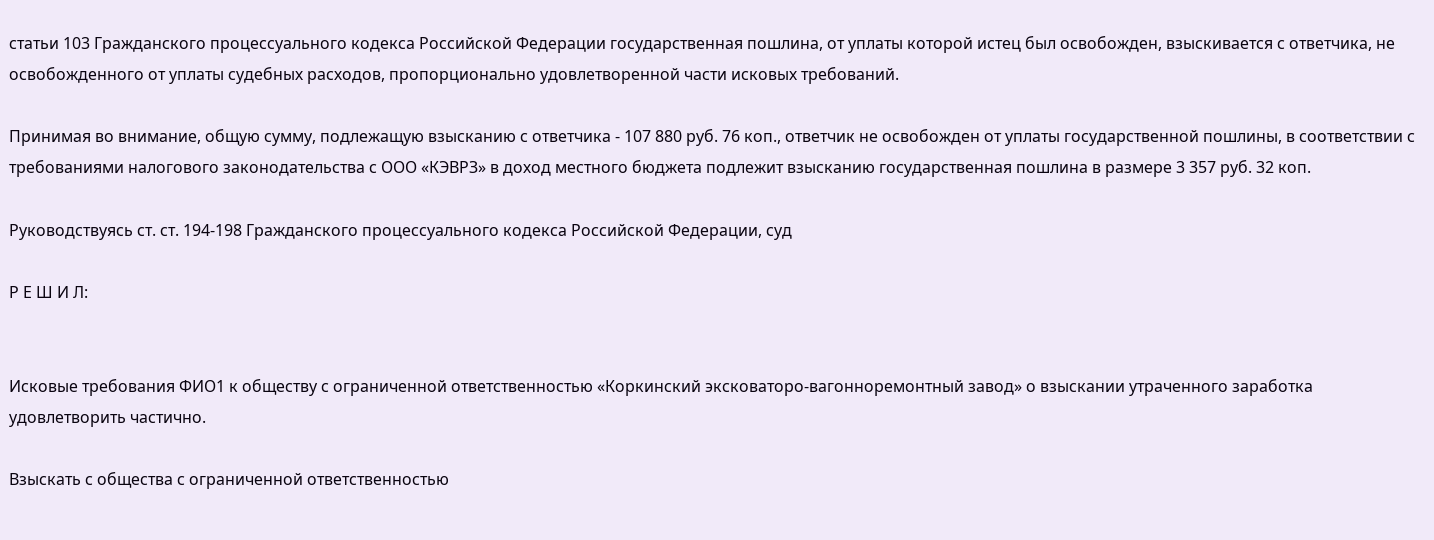статьи 103 Гражданского процессуального кодекса Российской Федерации государственная пошлина, от уплаты которой истец был освобожден, взыскивается с ответчика, не освобожденного от уплаты судебных расходов, пропорционально удовлетворенной части исковых требований.

Принимая во внимание, общую сумму, подлежащую взысканию с ответчика - 107 880 руб. 76 коп., ответчик не освобожден от уплаты государственной пошлины, в соответствии с требованиями налогового законодательства с ООО «КЭВРЗ» в доход местного бюджета подлежит взысканию государственная пошлина в размере 3 357 руб. 32 коп.

Руководствуясь ст. ст. 194-198 Гражданского процессуального кодекса Российской Федерации, суд

Р Е Ш И Л:


Исковые требования ФИО1 к обществу с ограниченной ответственностью «Коркинский эксковаторо-вагонноремонтный завод» о взыскании утраченного заработка удовлетворить частично.

Взыскать с общества с ограниченной ответственностью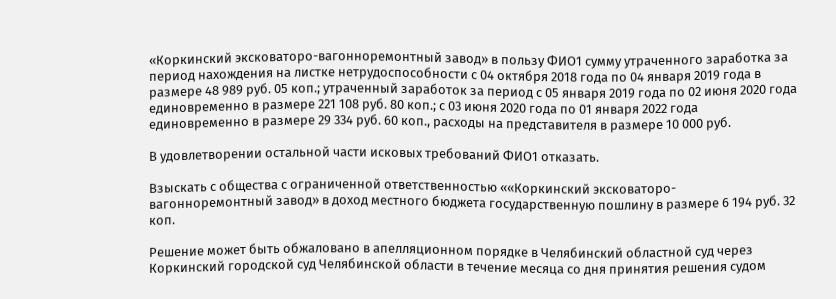«Коркинский эксковаторо-вагонноремонтный завод» в пользу ФИО1 сумму утраченного заработка за период нахождения на листке нетрудоспособности с 04 октября 2018 года по 04 января 2019 года в размере 48 989 руб. 05 коп.; утраченный заработок за период с 05 января 2019 года по 02 июня 2020 года единовременно в размере 221 108 руб. 80 коп.; с 03 июня 2020 года по 01 января 2022 года единовременно в размере 29 334 руб. 60 коп., расходы на представителя в размере 10 000 руб.

В удовлетворении остальной части исковых требований ФИО1 отказать.

Взыскать с общества с ограниченной ответственностью ««Коркинский эксковаторо-вагонноремонтный завод» в доход местного бюджета государственную пошлину в размере 6 194 руб. 32 коп.

Решение может быть обжаловано в апелляционном порядке в Челябинский областной суд через Коркинский городской суд Челябинской области в течение месяца со дня принятия решения судом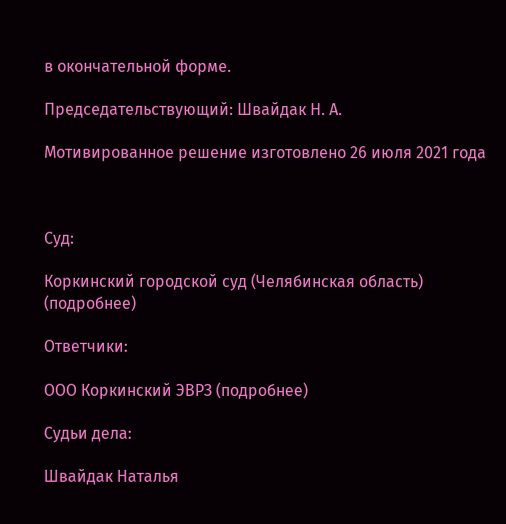в окончательной форме.

Председательствующий: Швайдак Н. А.

Мотивированное решение изготовлено 26 июля 2021 года



Суд:

Коркинский городской суд (Челябинская область) (подробнее)

Ответчики:

ООО Коркинский ЭВРЗ (подробнее)

Судьи дела:

Швайдак Наталья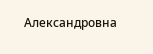Александровна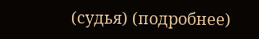(судья) (подробнее)